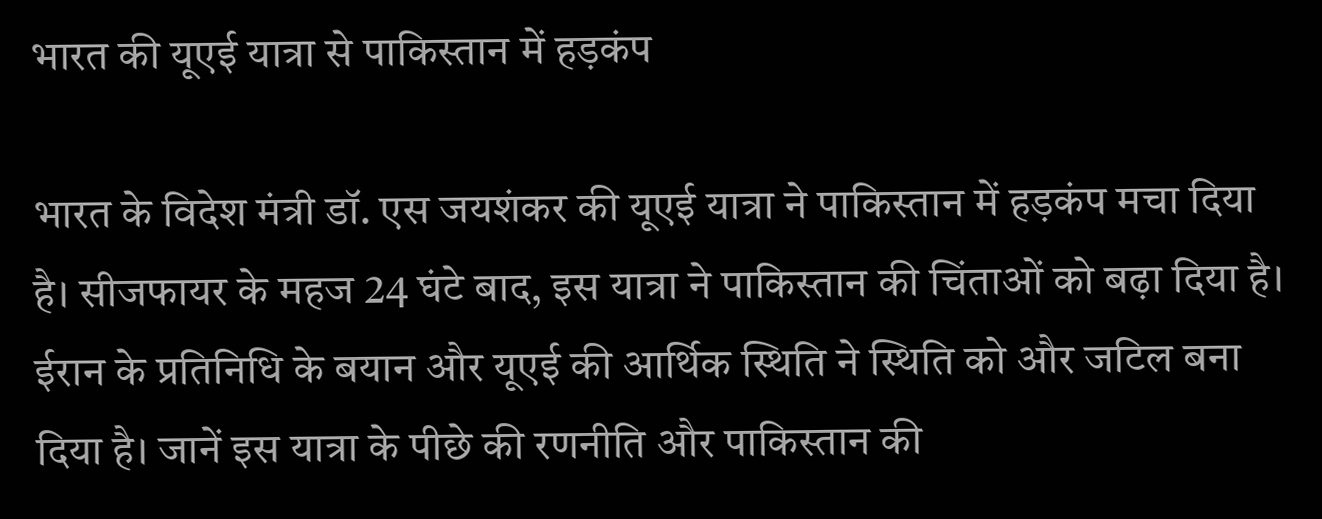भारत की यूएई यात्रा से पाकिस्तान में हड़कंप

भारत के विदेश मंत्री डॉ. एस जयशंकर की यूएई यात्रा ने पाकिस्तान में हड़कंप मचा दिया है। सीजफायर के महज 24 घंटे बाद, इस यात्रा ने पाकिस्तान की चिंताओं को बढ़ा दिया है। ईरान के प्रतिनिधि के बयान और यूएई की आर्थिक स्थिति ने स्थिति को और जटिल बना दिया है। जानें इस यात्रा के पीछे की रणनीति और पाकिस्तान की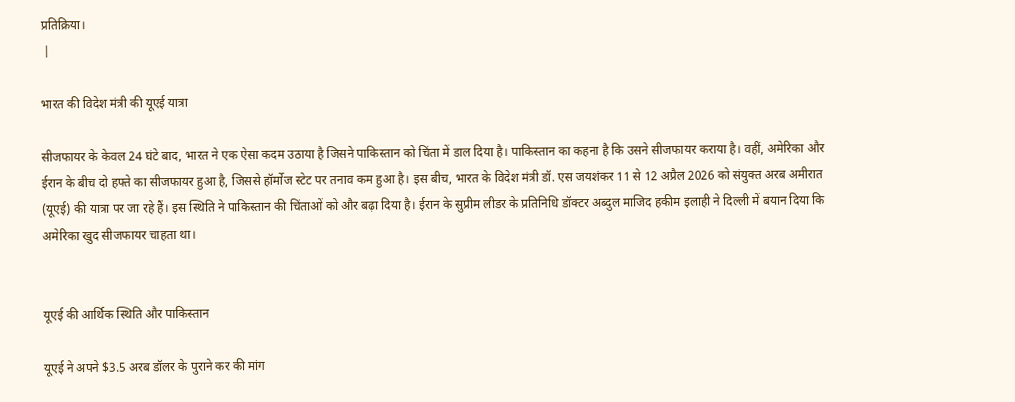प्रतिक्रिया।
 |

भारत की विदेश मंत्री की यूएई यात्रा

सीजफायर के केवल 24 घंटे बाद, भारत ने एक ऐसा कदम उठाया है जिसने पाकिस्तान को चिंता में डाल दिया है। पाकिस्तान का कहना है कि उसने सीजफायर कराया है। वहीं, अमेरिका और ईरान के बीच दो हफ्ते का सीजफायर हुआ है, जिससे हॉर्मोज स्टेट पर तनाव कम हुआ है। इस बीच, भारत के विदेश मंत्री डॉ. एस जयशंकर 11 से 12 अप्रैल 2026 को संयुक्त अरब अमीरात (यूएई) की यात्रा पर जा रहे हैं। इस स्थिति ने पाकिस्तान की चिंताओं को और बढ़ा दिया है। ईरान के सुप्रीम लीडर के प्रतिनिधि डॉक्टर अब्दुल माजिद हकीम इलाही ने दिल्ली में बयान दिया कि अमेरिका खुद सीजफायर चाहता था।


यूएई की आर्थिक स्थिति और पाकिस्तान

यूएई ने अपने $3.5 अरब डॉलर के पुराने कर की मांग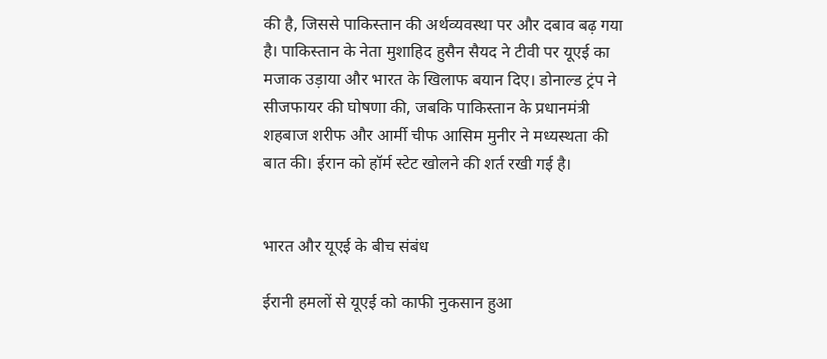की है, जिससे पाकिस्तान की अर्थव्यवस्था पर और दबाव बढ़ गया है। पाकिस्तान के नेता मुशाहिद हुसैन सैयद ने टीवी पर यूएई का मजाक उड़ाया और भारत के खिलाफ बयान दिए। डोनाल्ड ट्रंप ने सीजफायर की घोषणा की, जबकि पाकिस्तान के प्रधानमंत्री शहबाज शरीफ और आर्मी चीफ आसिम मुनीर ने मध्यस्थता की बात की। ईरान को हॉर्म स्टेट खोलने की शर्त रखी गई है।


भारत और यूएई के बीच संबंध

ईरानी हमलों से यूएई को काफी नुकसान हुआ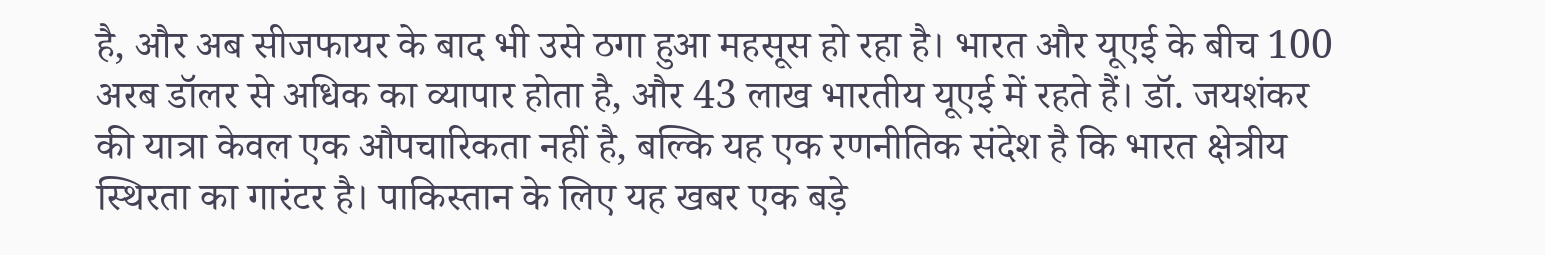है, और अब सीजफायर के बाद भी उसे ठगा हुआ महसूस हो रहा है। भारत और यूएई के बीच 100 अरब डॉलर से अधिक का व्यापार होता है, और 43 लाख भारतीय यूएई में रहते हैं। डॉ. जयशंकर की यात्रा केवल एक औपचारिकता नहीं है, बल्कि यह एक रणनीतिक संदेश है कि भारत क्षेत्रीय स्थिरता का गारंटर है। पाकिस्तान के लिए यह खबर एक बड़े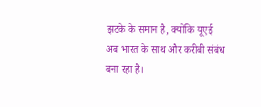झटके के समान है, क्योंकि यूएई अब भारत के साथ और करीबी संबंध बना रहा है।